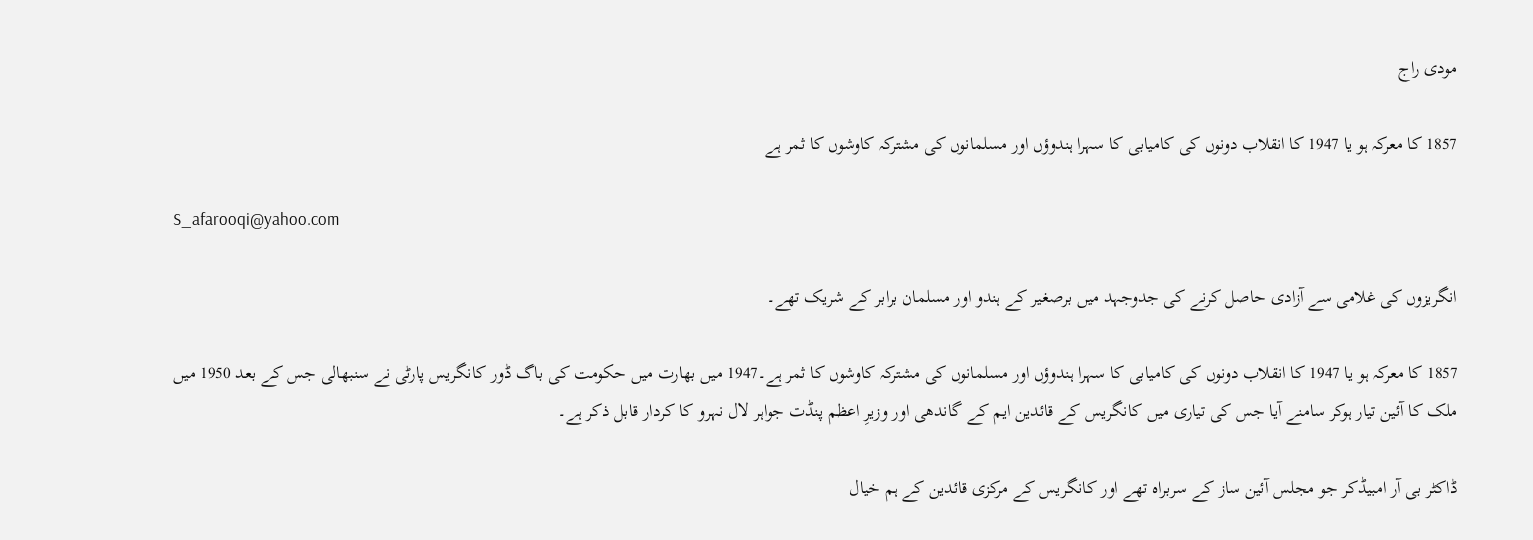مودی راج

1857 کا معرکہ ہو یا 1947 کا انقلاب دونوں کی کامیابی کا سہرا ہندوؤں اور مسلمانوں کی مشترکہ کاوشوں کا ثمر ہے

S_afarooqi@yahoo.com

انگریزوں کی غلامی سے آزادی حاصل کرنے کی جدوجہد میں برصغیر کے ہندو اور مسلمان برابر کے شریک تھے۔

1857 کا معرکہ ہو یا 1947 کا انقلاب دونوں کی کامیابی کا سہرا ہندوؤں اور مسلمانوں کی مشترکہ کاوشوں کا ثمر ہے۔1947 میں بھارت میں حکومت کی باگ ڈور کانگریس پارٹی نے سنبھالی جس کے بعد 1950 میں ملک کا آئین تیار ہوکر سامنے آیا جس کی تیاری میں کانگریس کے قائدین ایم کے گاندھی اور وزیرِ اعظم پنڈت جواہر لال نہرو کا کردار قابل ذکر ہے۔

ڈاکٹر بی آر امبیڈکر جو مجلس آئین ساز کے سربراہ تھے اور کانگریس کے مرکزی قائدین کے ہم خیال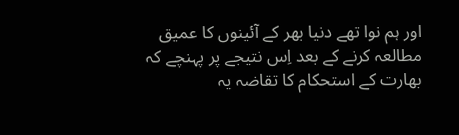اور ہم نوا تھے دنیا بھر کے آئینوں کا عمیق مطالعہ کرنے کے بعد اِس نتیجے پر پہنچے کہ بھارت کے استحکام کا تقاضہ یہ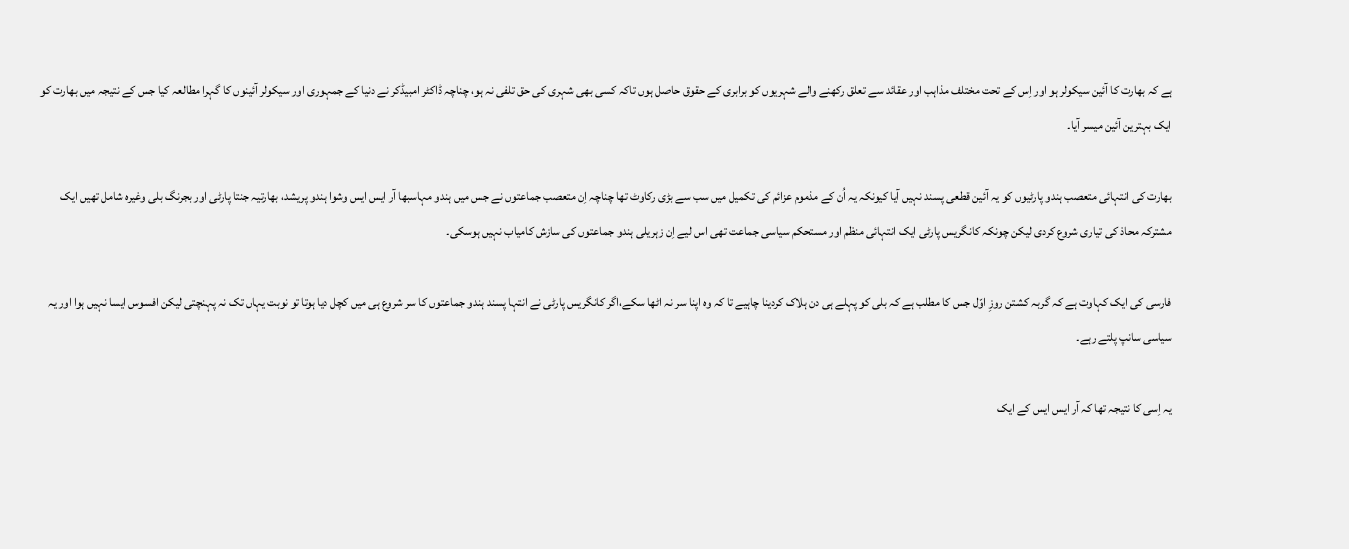ہے کہ بھارت کا آئین سیکولر ہو اور اِس کے تحت مختلف مذاہب اور عقائد سے تعلق رکھنے والے شہریوں کو برابری کے حقوق حاصل ہوں تاکہ کسی بھی شہری کی حق تلفی نہ ہو، چناچہ ڈاکٹر امبیڈکر نے دنیا کے جمہوری اور سیکولر آئینوں کا گہرا مطالعہ کیا جس کے نتیجہ میں بھارت کو ایک بہترین آئین میسر آیا۔

بھارت کی انتہائی متعصب ہندو پارٹیوں کو یہ آئین قطعی پسند نہیں آیا کیونکہ یہ اُن کے مذموم عزائم کی تکمیل میں سب سے بڑی رکاوٹ تھا چناچہ اِن متعصب جماعتوں نے جس میں ہندو مہاسبھا آر ایس ایس وشوا ہندو پریشد، بھارتیہ جنتا پارٹی اور بجرنگ بلی وغیرہ شامل تھیں ایک مشترکہ محاذ کی تیاری شروع کردی لیکن چونکہ کانگریس پارٹی ایک انتہائی منظم اور مستحکم سیاسی جماعت تھی اس لیے اِن زہریلی ہندو جماعتوں کی سازش کامیاب نہیں ہوسکی۔

فارسی کی ایک کہاوت ہے کہ گربہ کشتن روزِ اوّل جس کا مطلب ہے کہ بلی کو پہلے ہی دن ہلاک کردینا چاہیے تا کہ وہ اپنا سر نہ اٹھا سکے،اگر کانگریس پارٹی نے انتہا پسند ہندو جماعتوں کا سر شروع ہی میں کچل دیا ہوتا تو نوبت یہاں تک نہ پہنچتی لیکن افسوس ایسا نہیں ہوا اور یہ سیاسی سانپ پلتے رہے۔

یہ اِسی کا نتیجہ تھا کہ آر ایس ایس کے ایک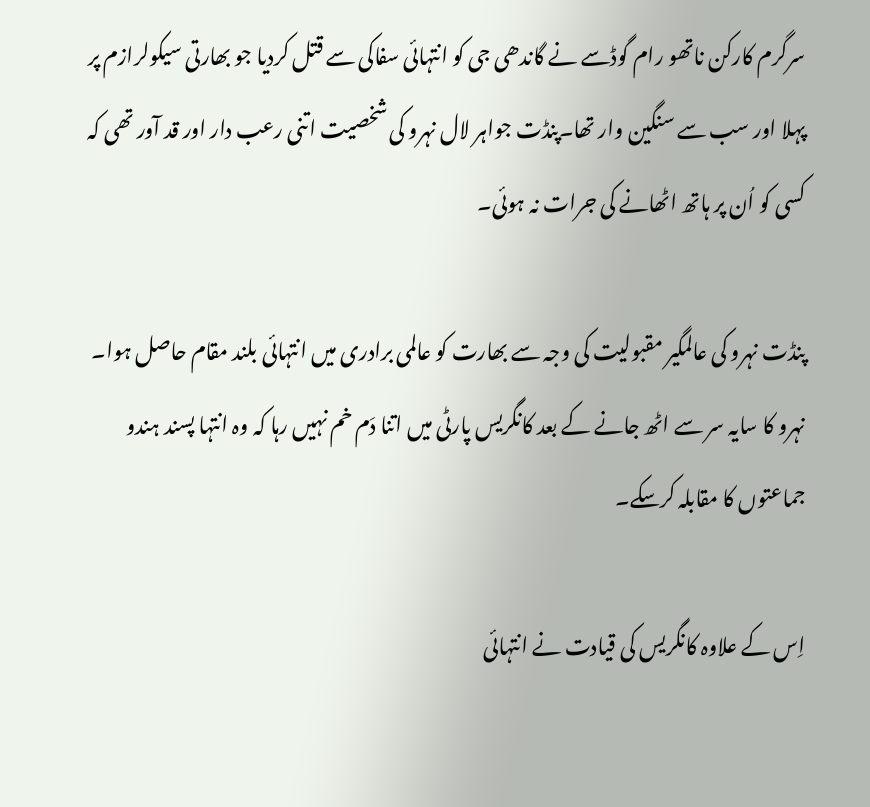سرگرم کارکن ناتھو رام گوڈسے نے گاندھی جی کو انتہائی سفاکی سے قتل کردیا جو بھارتی سیکولرازم پر پہلا اور سب سے سنگین وار تھا۔پنڈت جواہر لال نہرو کی شخصیت اتنی رعب دار اور قد آور تھی کہ کسی کو اُن پر ہاتھ اٹھانے کی جرات نہ ہوئی۔

پنڈت نہرو کی عالمگیر مقبولیت کی وجہ سے بھارت کو عالمی برادری میں انتہائی بلند مقام حاصل ہوا۔ نہرو کا سایہ سر سے اٹھ جانے کے بعد کانگریس پارٹی میں اتنا دَم خم نہیں رہا کہ وہ انتہا پسند ہندو جماعتوں کا مقابلہ کرسکے۔

اِس کے علاوہ کانگریس کی قیادت نے انتہائی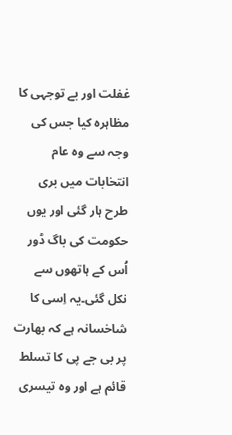غفلت اور بے توجہی کا مظاہرہ کیا جس کی وجہ سے وہ عام انتخابات میں بری طرح ہار گئی اور یوں حکومت کی باگ ڈور اُس کے ہاتھوں سے نکل گئی۔یہ اِسی کا شاخسانہ ہے کہ بھارت پر بی جے پی کا تسلط قائم ہے اور وہ تیسری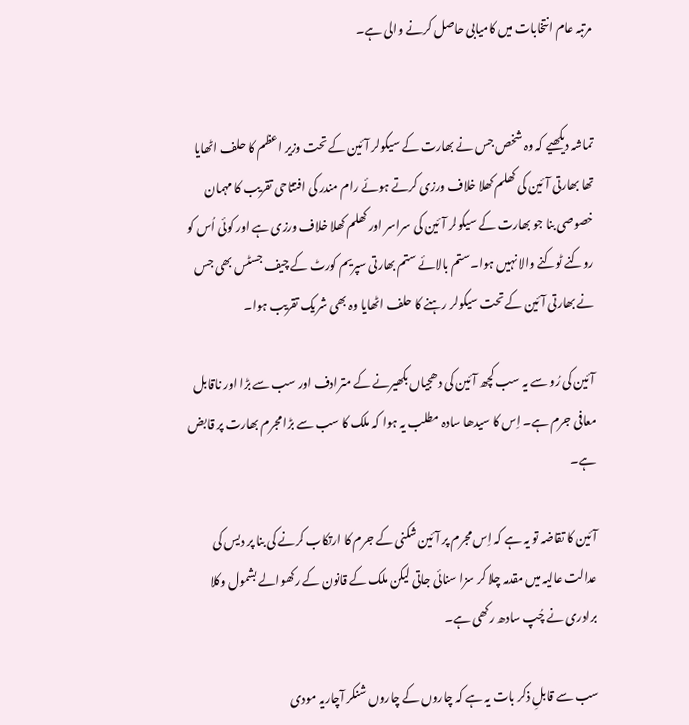مرتبہ عام انتخابات میں کامیابی حاصل کرنے والی ہے۔


تماشہ دیکھیے کہ وہ شخص جس نے بھارت کے سیکولر آئین کے تحت وزیر اعظم کا حلف اٹھایا تھا بھارتی آئین کی کھلم کھلا خلاف ورزی کرتے ہوئے رام مندر کی افتتاحی تقریب کا مہمان خصوصی بنا جو بھارت کے سیکولر آئین کی سراسر اور کھلم کھلا خلاف ورزی ہے اور کوئی اُس کو روکنے ٹوکنے والا نہیں ہوا۔ستم بالائے ستم بھارتی سپریم کورٹ کے چیف جسٹس بھی جس نے بھارتی آئین کے تحت سیکولر رہنے کا حلف اٹھایا وہ بھی شریک تقریب ہوا۔

آئین کی رُو سے یہ سب کچھ آئین کی دھجیاں بکھیرنے کے مترادف اور سب سے بڑا اور ناقابل معافی جرم ہے۔ اِس کا سیدھا سادہ مطلب یہ ہوا کہ ملک کا سب سے بڑا مجرم بھارت پر قابض ہے۔

آئین کا تقاضہ تو یہ ہے کہ اِس مجرم پر آئین شکنی کے جرم کا ارتکاب کرنے کی بنا پر دیس کی عدالت عالیہ میں مقدمہ چلا کر سزا سنائی جاتی لیکن ملک کے قانون کے رکھوالے بشمول وکلا برادری نے چُپ سادھ رکھی ہے۔

سب سے قابلِ ذکر بات یہ ہے کہ چاروں کے چاروں شنکر آچاریہ مودی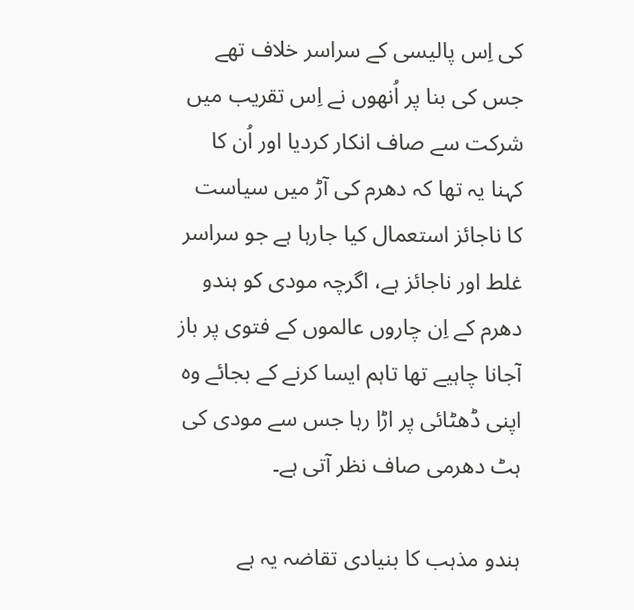کی اِس پالیسی کے سراسر خلاف تھے جس کی بنا پر اُنھوں نے اِس تقریب میں شرکت سے صاف انکار کردیا اور اُن کا کہنا یہ تھا کہ دھرم کی آڑ میں سیاست کا ناجائز استعمال کیا جارہا ہے جو سراسر غلط اور ناجائز ہے، اگرچہ مودی کو ہندو دھرم کے اِن چاروں عالموں کے فتوی پر باز آجانا چاہیے تھا تاہم ایسا کرنے کے بجائے وہ اپنی ڈھٹائی پر اڑا رہا جس سے مودی کی ہٹ دھرمی صاف نظر آتی ہے۔

ہندو مذہب کا بنیادی تقاضہ یہ ہے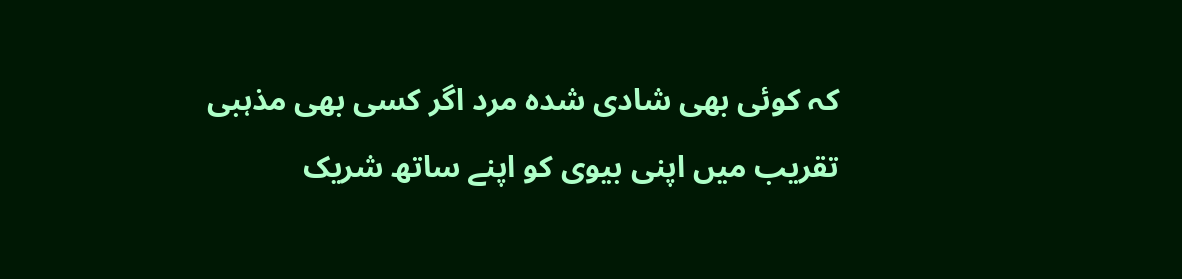کہ کوئی بھی شادی شدہ مرد اگر کسی بھی مذہبی تقریب میں اپنی بیوی کو اپنے ساتھ شریک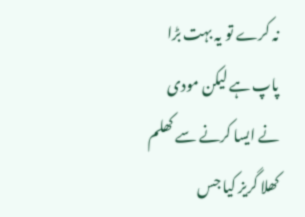نہ کرے تو یہ بہت بڑا پاپ ہے لیکن مودی نے ایسا کرنے سے کھلم کھلا گریز کیا جس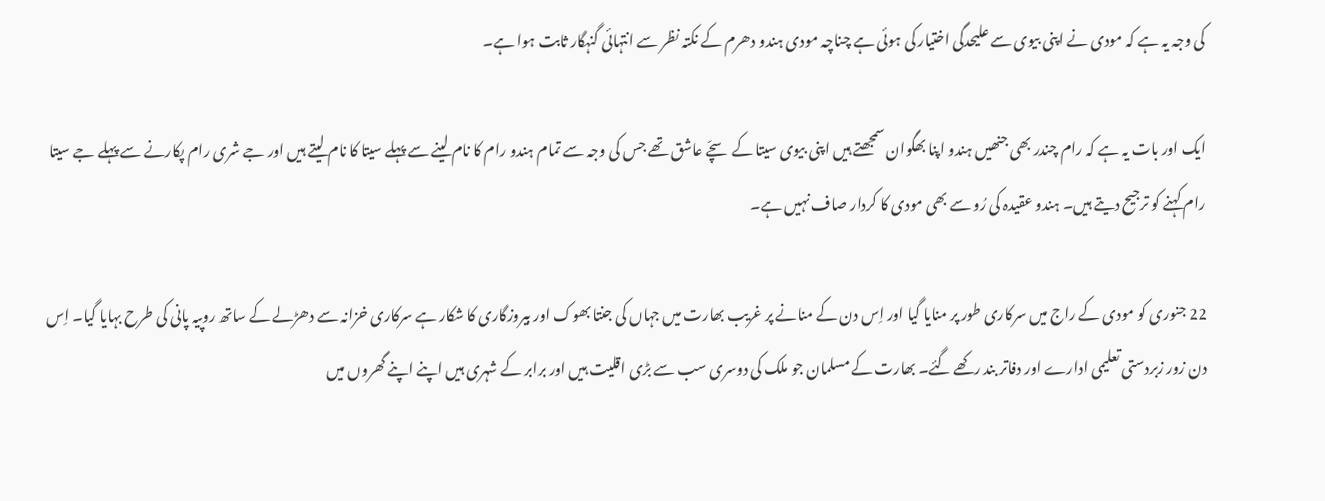کی وجہ یہ ہے کہ مودی نے اپنی بیوی سے علیحدگی اختیار کی ہوئی ہے چناچہ مودی ہندو دھرم کے نکتہ نظر سے انتہائی گنہگار ثابت ہوا ہے۔

ایک اور بات یہ ہے کہ رام چندر بھی جنھیں ہندو اپنا بھگوان سمجھتے ہیں اپنی بیوی سیتا کے سچّے عاشق تھے جس کی وجہ سے تمام ہندو رام کا نام لینے سے پہلے سیتا کا نام لیتے ہیں اور جے شری رام پکارنے سے پہلے جے سیتا رام کہنے کو ترجیح دیتے ہیں۔ ہندو عقیدہ کی رُو سے بھی مودی کا کردار صاف نہیں ہے۔

22 جنوری کو مودی کے راج میں سرکاری طور پر منایا گیا اور اِس دن کے منانے پر غریب بھارت میں جہاں کی جنتا بھوک اور بیروزگاری کا شکار ہے سرکاری خزانہ سے دھڑلے کے ساتھ روپیہ پانی کی طرح بہایا گیا۔ اِس دن زور زبردستی تعلیمی ادارے اور دفاتر بند رکھے گئے۔ بھارت کے مسلمان جو ملک کی دوسری سب سے بڑی اقلیت ہیں اور برابر کے شہری ہیں اپنے اپنے گھروں میں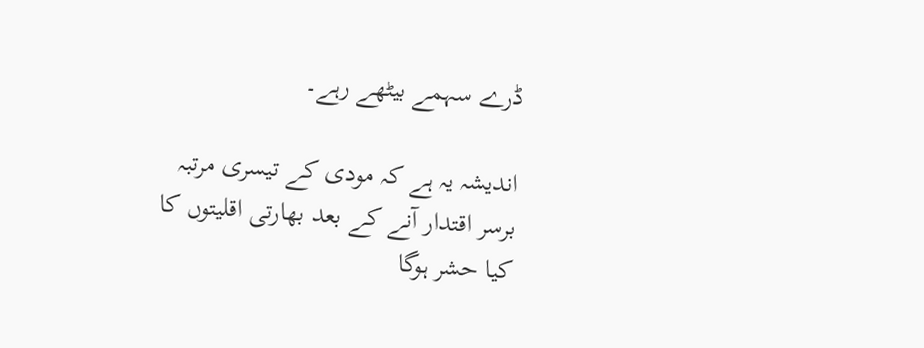ڈرے سہمے بیٹھے رہے۔

اندیشہ یہ ہے کہ مودی کے تیسری مرتبہ برسر اقتدار آنے کے بعد بھارتی اقلیتوں کا کیا حشر ہوگا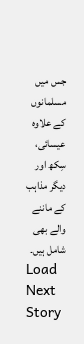جس میں مسلمانوں کے علاوہ عیسائی، سِکھ اور دیگر مذاہب کے ماننے والے بھی شامل ہیں۔
Load Next Story